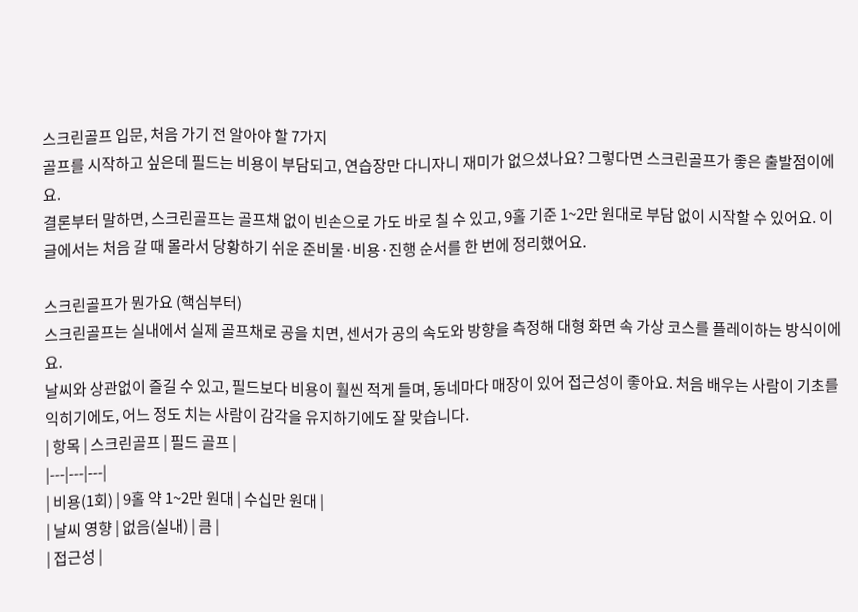스크린골프 입문, 처음 가기 전 알아야 할 7가지
골프를 시작하고 싶은데 필드는 비용이 부담되고, 연습장만 다니자니 재미가 없으셨나요? 그렇다면 스크린골프가 좋은 출발점이에요.
결론부터 말하면, 스크린골프는 골프채 없이 빈손으로 가도 바로 칠 수 있고, 9홀 기준 1~2만 원대로 부담 없이 시작할 수 있어요. 이 글에서는 처음 갈 때 몰라서 당황하기 쉬운 준비물·비용·진행 순서를 한 번에 정리했어요.

스크린골프가 뭔가요 (핵심부터)
스크린골프는 실내에서 실제 골프채로 공을 치면, 센서가 공의 속도와 방향을 측정해 대형 화면 속 가상 코스를 플레이하는 방식이에요.
날씨와 상관없이 즐길 수 있고, 필드보다 비용이 훨씬 적게 들며, 동네마다 매장이 있어 접근성이 좋아요. 처음 배우는 사람이 기초를 익히기에도, 어느 정도 치는 사람이 감각을 유지하기에도 잘 맞습니다.
| 항목 | 스크린골프 | 필드 골프 |
|---|---|---|
| 비용(1회) | 9홀 약 1~2만 원대 | 수십만 원대 |
| 날씨 영향 | 없음(실내) | 큼 |
| 접근성 |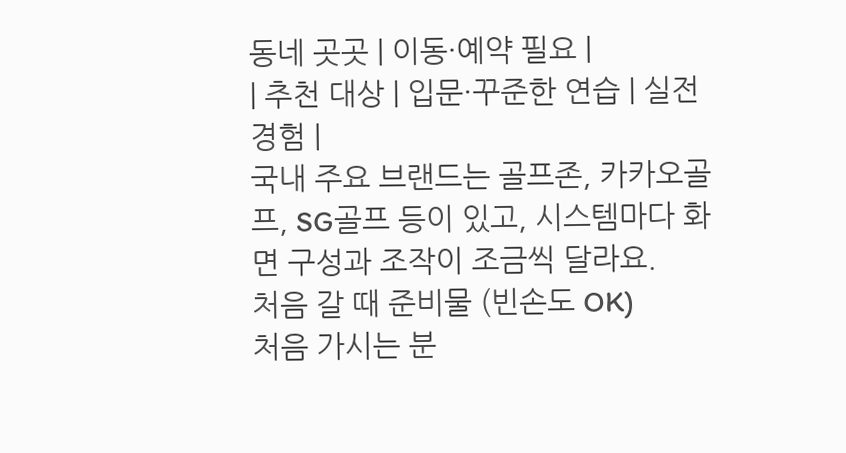동네 곳곳 | 이동·예약 필요 |
| 추천 대상 | 입문·꾸준한 연습 | 실전 경험 |
국내 주요 브랜드는 골프존, 카카오골프, SG골프 등이 있고, 시스템마다 화면 구성과 조작이 조금씩 달라요.
처음 갈 때 준비물 (빈손도 OK)
처음 가시는 분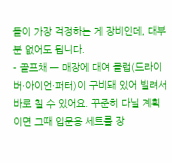들이 가장 걱정하는 게 장비인데, 대부분 없어도 됩니다.
- 골프채 — 매장에 대여 클럽(드라이버·아이언·퍼터)이 구비돼 있어 빌려서 바로 칠 수 있어요. 꾸준히 다닐 계획이면 그때 입문용 세트를 장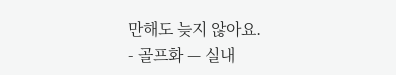만해도 늦지 않아요.
- 골프화 — 실내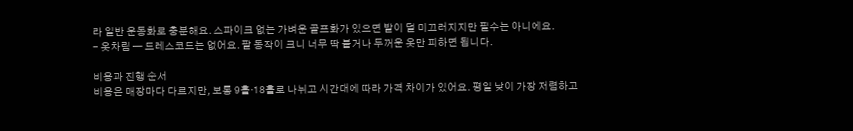라 일반 운동화로 충분해요. 스파이크 없는 가벼운 골프화가 있으면 발이 덜 미끄러지지만 필수는 아니에요.
- 옷차림 — 드레스코드는 없어요. 팔 동작이 크니 너무 딱 붙거나 두꺼운 옷만 피하면 됩니다.

비용과 진행 순서
비용은 매장마다 다르지만, 보통 9홀·18홀로 나뉘고 시간대에 따라 가격 차이가 있어요. 평일 낮이 가장 저렴하고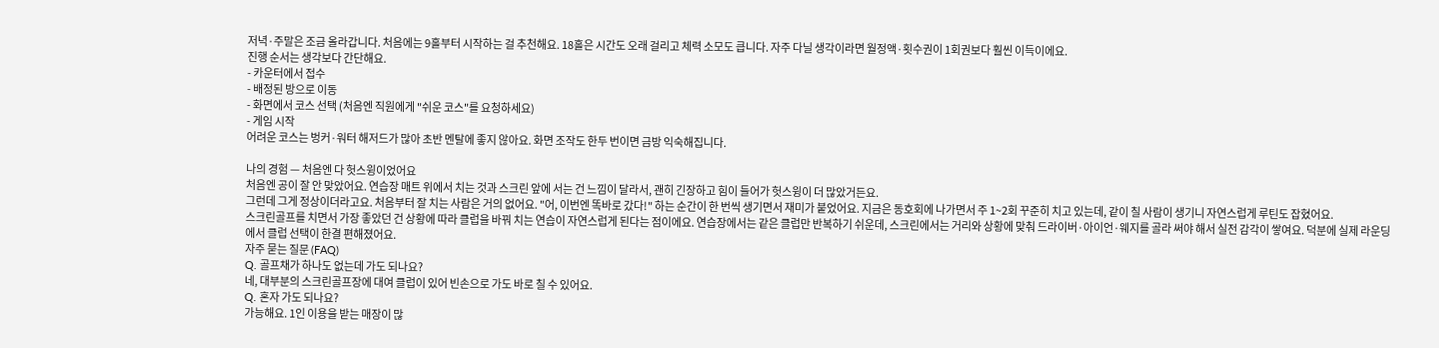저녁·주말은 조금 올라갑니다. 처음에는 9홀부터 시작하는 걸 추천해요. 18홀은 시간도 오래 걸리고 체력 소모도 큽니다. 자주 다닐 생각이라면 월정액·횟수권이 1회권보다 훨씬 이득이에요.
진행 순서는 생각보다 간단해요.
- 카운터에서 접수
- 배정된 방으로 이동
- 화면에서 코스 선택 (처음엔 직원에게 "쉬운 코스"를 요청하세요)
- 게임 시작
어려운 코스는 벙커·워터 해저드가 많아 초반 멘탈에 좋지 않아요. 화면 조작도 한두 번이면 금방 익숙해집니다.

나의 경험 — 처음엔 다 헛스윙이었어요
처음엔 공이 잘 안 맞았어요. 연습장 매트 위에서 치는 것과 스크린 앞에 서는 건 느낌이 달라서, 괜히 긴장하고 힘이 들어가 헛스윙이 더 많았거든요.
그런데 그게 정상이더라고요. 처음부터 잘 치는 사람은 거의 없어요. "어, 이번엔 똑바로 갔다!" 하는 순간이 한 번씩 생기면서 재미가 붙었어요. 지금은 동호회에 나가면서 주 1~2회 꾸준히 치고 있는데, 같이 칠 사람이 생기니 자연스럽게 루틴도 잡혔어요.
스크린골프를 치면서 가장 좋았던 건 상황에 따라 클럽을 바꿔 치는 연습이 자연스럽게 된다는 점이에요. 연습장에서는 같은 클럽만 반복하기 쉬운데, 스크린에서는 거리와 상황에 맞춰 드라이버·아이언·웨지를 골라 써야 해서 실전 감각이 쌓여요. 덕분에 실제 라운딩에서 클럽 선택이 한결 편해졌어요.
자주 묻는 질문 (FAQ)
Q. 골프채가 하나도 없는데 가도 되나요?
네, 대부분의 스크린골프장에 대여 클럽이 있어 빈손으로 가도 바로 칠 수 있어요.
Q. 혼자 가도 되나요?
가능해요. 1인 이용을 받는 매장이 많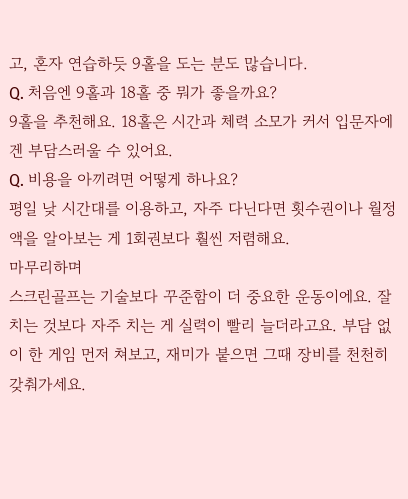고, 혼자 연습하듯 9홀을 도는 분도 많습니다.
Q. 처음엔 9홀과 18홀 중 뭐가 좋을까요?
9홀을 추천해요. 18홀은 시간과 체력 소모가 커서 입문자에겐 부담스러울 수 있어요.
Q. 비용을 아끼려면 어떻게 하나요?
평일 낮 시간대를 이용하고, 자주 다닌다면 횟수권이나 월정액을 알아보는 게 1회권보다 훨씬 저렴해요.
마무리하며
스크린골프는 기술보다 꾸준함이 더 중요한 운동이에요. 잘 치는 것보다 자주 치는 게 실력이 빨리 늘더라고요. 부담 없이 한 게임 먼저 쳐보고, 재미가 붙으면 그때 장비를 천천히 갖춰가세요.